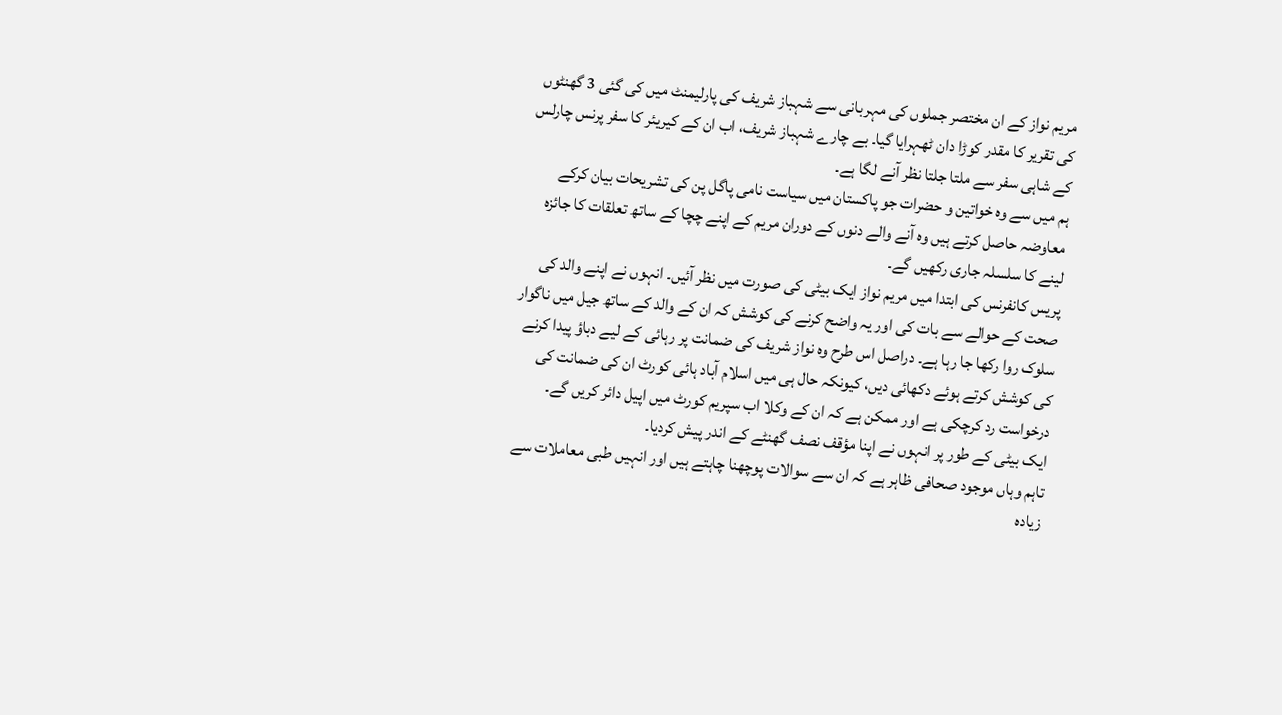مریم نواز کے ان مختصر جملوں کی مہربانی سے شہباز شریف کی پارلیمنٹ میں کی گئی 3 گھنٹوں کی تقریر کا مقدر کوڑا دان ٹھہرایا گیا۔ بے چارے شہباز شریف، اب ان کے کیریئر کا سفر پرنس چارلس کے شاہی سفر سے ملتا جلتا نظر آنے لگا ہے۔
ہم میں سے وہ خواتین و حضرات جو پاکستان میں سیاست نامی پاگل پن کی تشریحات بیان کرکے معاوضہ حاصل کرتے ہیں وہ آنے والے دنوں کے دوران مریم کے اپنے چچا کے ساتھ تعلقات کا جائزہ لینے کا سلسلہ جاری رکھیں گے۔
پریس کانفرنس کی ابتدا میں مریم نواز ایک بیٹی کی صورت میں نظر آئیں۔ انہوں نے اپنے والد کی صحت کے حوالے سے بات کی اور یہ واضح کرنے کی کوشش کہ ان کے والد کے ساتھ جیل میں ناگوار سلوک روا رکھا جا رہا ہے۔ دراصل اس طرح وہ نواز شریف کی ضمانت پر رہائی کے لیے دباؤ پیدا کرنے کی کوشش کرتے ہوئے دکھائی دیں، کیونکہ حال ہی میں اسلام آباد ہائی کورٹ ان کی ضمانت کی درخواست رد کرچکی ہے اور ممکن ہے کہ ان کے وکلا اب سپریم کورٹ میں اپیل دائر کریں گے۔
ایک بیٹی کے طور پر انہوں نے اپنا مؤقف نصف گھنٹے کے اندر پیش کردیا۔
تاہم وہاں موجود صحافی ظاہر ہے کہ ان سے سوالات پوچھنا چاہتے ہیں اور انہیں طبی معاملات سے زیادہ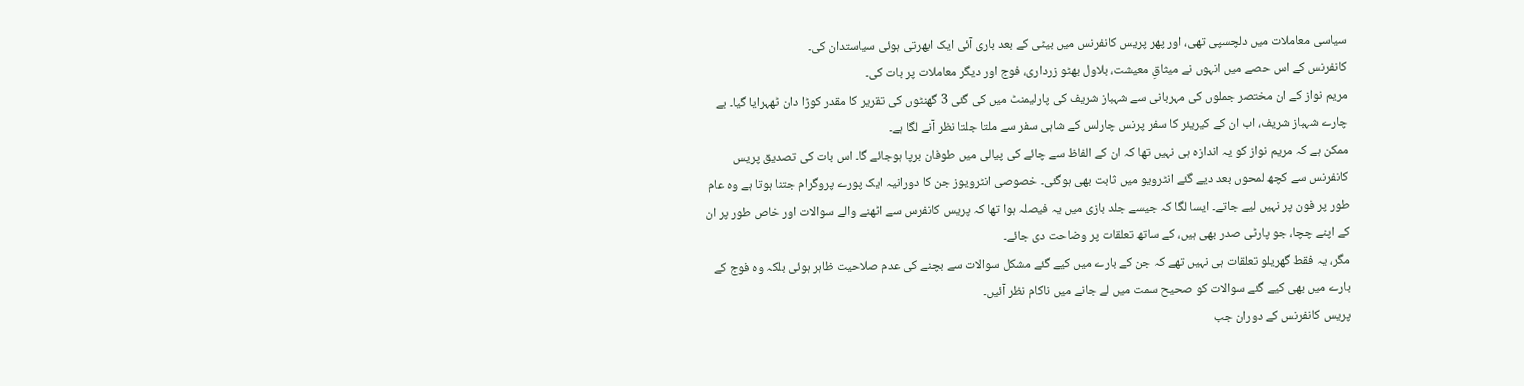سیاسی معاملات میں دلچسپی تھی، اور پھر پریس کانفرنس میں بیٹی کے بعد باری آئی ایک ابھرتی ہوئی سیاستدان کی۔
کانفرنس کے اس حصے میں انہوں نے میثاقِ معیشت، بلاول بھٹو زرداری، فوج اور دیگر معاملات پر بات کی۔
مریم نواز کے ان مختصر جملوں کی مہربانی سے شہباز شریف کی پارلیمنٹ میں کی گئی 3 گھنٹوں کی تقریر کا مقدر کوڑا دان ٹھہرایا گیا۔ بے چارے شہباز شریف، اب ان کے کیریئر کا سفر پرنس چارلس کے شاہی سفر سے ملتا جلتا نظر آنے لگا ہے۔
ممکن ہے کہ مریم نواز کو یہ اندازہ ہی نہیں تھا کہ ان کے الفاظ سے چائے کی پیالی میں طوفان برپا ہوجائے گا۔ اس بات کی تصدیق پریس کانفرنس سے کچھ لمحوں بعد دیے گئے انٹرویو میں ثابت بھی ہوگئی۔ خصوصی انٹرویوز جن کا دورانیہ ایک پورے پروگرام جتنا ہوتا ہے وہ عام طور پر فون پر نہیں لیے جاتے۔ ایسا لگا کہ جیسے جلد بازی میں یہ فیصلہ ہوا تھا کہ پریس کانفرس سے اٹھنے والے سوالات اور خاص طور پر ان کے اپنے چچا، جو پارٹی صدر بھی ہیں، کے ساتھ تعلقات پر وضاحت دی جائے۔
مگر، یہ فقط گھریلو تعلقات ہی نہیں تھے کہ جن کے بارے میں کیے گئے مشکل سوالات سے بچنے کی عدم صلاحیت ظاہر ہوئی بلکہ وہ فوج کے بارے میں بھی کیے گئے سوالات کو صحیح سمت میں لے جانے میں ناکام نظر آئیں۔
پریس کانفرنس کے دوران جب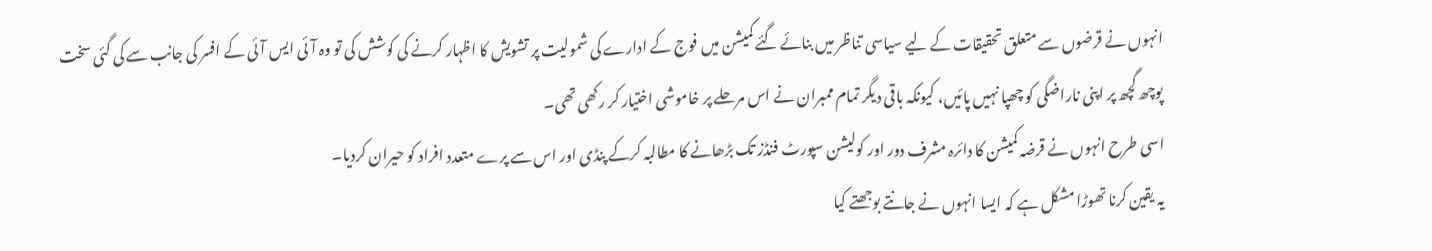انہوں نے قرضوں سے متعلق تحقیقات کے لیے سیاسی تناظر میں بنائے گئے کمیشن میں فوج کے ادارے کی شمولیت پر تشویش کا اظہار کرنے کی کوشش کی تو وہ آئی ایس آئی کے افسر کی جانب سے کی گئی سخت پوچھ گچھ پر اپنی ناراضگی کو چھپا نہیں پائیں، کیونکہ باقی دیگر تمام ممبران نے اس مرحلے پر خاموشی اختیار کر رکھی تھی۔
اسی طرح انہوں نے قرضہ کمیشن کا دائرہ مشرف دور اور کولیشن سپورٹ فنڈز تک بڑھانے کا مطالبہ کرکے پنڈی اور اس سے پرے متعدد افراد کو حیران کردیا۔
یہ یقین کرنا تھوڑا مشکل ہے کہ ایسا انہوں نے جانتے بوجھتے کیا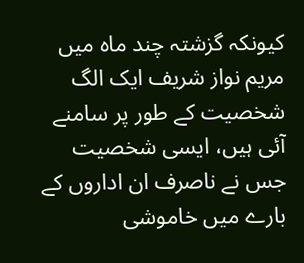کیونکہ گزشتہ چند ماہ میں مریم نواز شریف ایک الگ شخصیت کے طور پر سامنے آئی ہیں، ایسی شخصیت جس نے ناصرف ان اداروں کے بارے میں خاموشی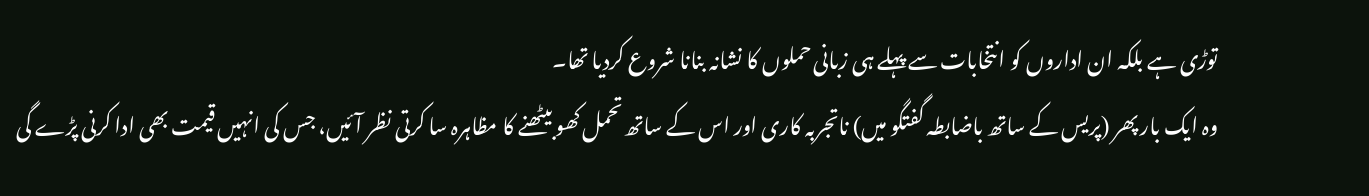توڑی ہے بلکہ ان اداروں کو انتخابات سے پہلے ہی زبانی حملوں کا نشانہ بنانا شروع کردیا تھا۔
وہ ایک بار پھر (پریس کے ساتھ باضابطہ گفتگو میں) ناتجربہ کاری اور اس کے ساتھ تحمل کھو بیٹھنے کا مظاہرہ سا کرتی نظر آئیں، جس کی انہیں قیمت بھی ادا کرنی پڑے گی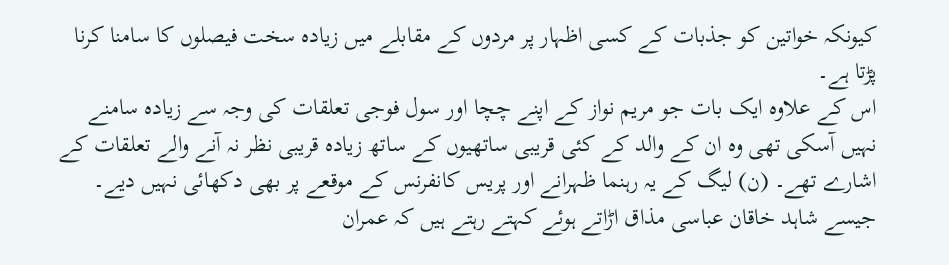کیونکہ خواتین کو جذبات کے کسی اظہار پر مردوں کے مقابلے میں زیادہ سخت فیصلوں کا سامنا کرنا پڑتا ہے۔
اس کے علاوہ ایک بات جو مریم نواز کے اپنے چچا اور سول فوجی تعلقات کی وجہ سے زیادہ سامنے نہیں آسکی تھی وہ ان کے والد کے کئی قریبی ساتھیوں کے ساتھ زیادہ قریبی نظر نہ آنے والے تعلقات کے اشارے تھے۔ (ن) لیگ کے یہ رہنما ظہرانے اور پریس کانفرنس کے موقعے پر بھی دکھائی نہیں دیے۔
جیسے شاہد خاقان عباسی مذاق اڑاتے ہوئے کہتے رہتے ہیں کہ عمران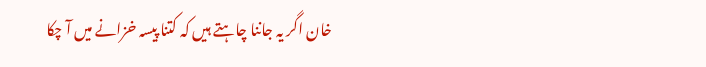خان اگر یہ جاننا چاہتے ہیں کہ کتنا پیسہ خزانے میں آ چکا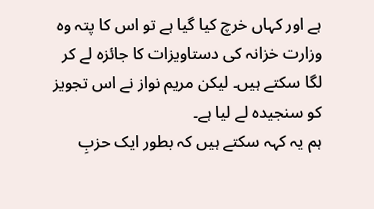ہے اور کہاں خرچ کیا گیا ہے تو اس کا پتہ وہ وزارت خزانہ کی دستاویزات کا جائزہ لے کر لگا سکتے ہیں۔ لیکن مریم نواز نے اس تجویز کو سنجیدہ لے لیا ہے۔
ہم یہ کہہ سکتے ہیں کہ بطور ایک حزبِ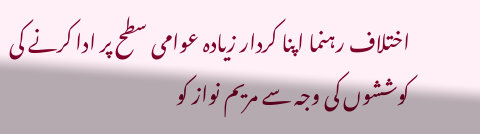اختلاف رہنما اپنا کردار زیادہ عوامی سطح پر ادا کرنے کی کوششوں کی وجہ سے مریم نواز کو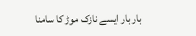بار بار ایسے نازک موڑ کا سامنا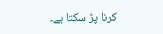کرنا پڑ سکتا ہے۔